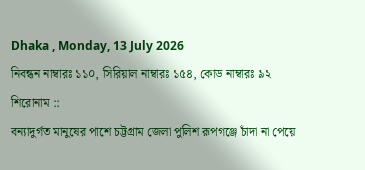Dhaka , Monday, 13 July 2026
নিবন্ধন নাম্বারঃ ১১০, সিরিয়াল নাম্বারঃ ১৫৪, কোড নাম্বারঃ ৯২
শিরোনাম ::
বন্যাদুর্গত মানুষের পাশে চট্টগ্রাম জেলা পুলিশ রূপগঞ্জে চাঁদা না পেয়ে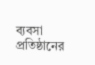ব্যবসা প্রতিষ্ঠানের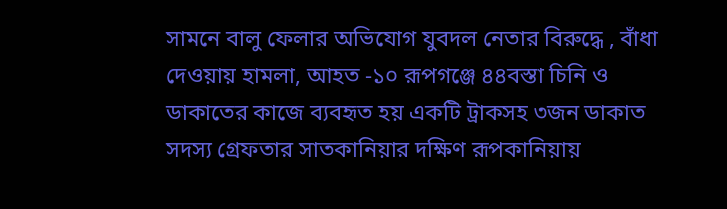সামনে বালু ফেলার অভিযোগ যুবদল নেতার বিরুদ্ধে , বাঁধা দেওয়ায় হামলা, আহত -১০ রূপগঞ্জে ৪৪বস্তা চিনি ও ডাকাতের কাজে ব্যবহৃত হয় একটি ট্রাকসহ ৩জন ডাকাত সদস্য গ্রেফতার সাতকানিয়ার দক্ষিণ রূপকানিয়ায়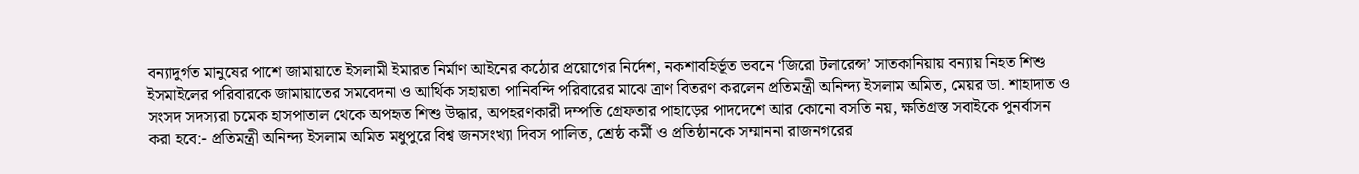বন্যাদুর্গত মানুষের পাশে জামায়াতে ইসলামী ইমারত নির্মাণ আইনের কঠোর প্রয়োগের নির্দেশ, নকশাবহির্ভূত ভবনে ‘জিরো টলারেন্স’ সাতকানিয়ায় বন্যায় নিহত শিশু ইসমাইলের পরিবারকে জামায়াতের সমবেদনা ও আর্থিক সহায়তা পানিবন্দি পরিবারের মাঝে ত্রাণ বিতরণ করলেন প্রতিমন্ত্রী অনিন্দ্য ইসলাম অমিত, মেয়র ডা. শাহাদাত ও সংসদ সদস্যরা চমেক হাসপাতাল থেকে অপহৃত শিশু উদ্ধার, অপহরণকারী দম্পতি গ্রেফতার পাহাড়ের পাদদেশে আর কোনো বসতি নয়, ক্ষতিগ্রস্ত সবাইকে পুনর্বাসন করা হবে:- প্রতিমন্ত্রী অনিন্দ্য ইসলাম অমিত মধুপুরে বিশ্ব জনসংখ্যা দিবস পালিত, শ্রেষ্ঠ কর্মী ও প্রতিষ্ঠানকে সম্মাননা রাজনগরের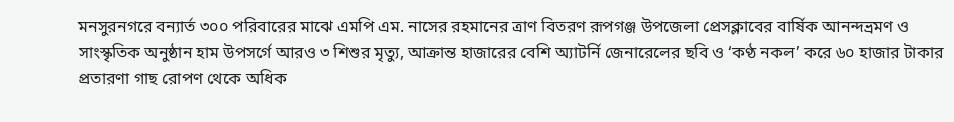মনসুরনগরে বন্যার্ত ৩০০ পরিবারের মাঝে এমপি এম. নাসের রহমানের ত্রাণ বিতরণ রূপগঞ্জ উপজেলা প্রেসক্লাবের বার্ষিক আনন্দভ্রমণ ও সাংস্কৃতিক অনুষ্ঠান হাম উপসর্গে আরও ৩ শিশুর মৃত্যু, আক্রান্ত হাজারের বেশি অ্যাটর্নি জেনারেলের ছবি ও ‘কণ্ঠ নকল’ করে ৬০ হাজার টাকার প্রতারণা গাছ রোপণ থেকে অধিক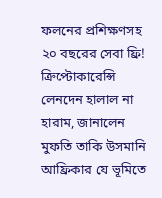ফলনের প্রশিক্ষণসহ ২০ বছরের সেবা ফ্রি! ক্রিপ্টোকারেন্সি লেনদেন হালাল না হারাম, জানালেন মুফতি তাকি উসমানি আফ্রিকার যে ভূমিতে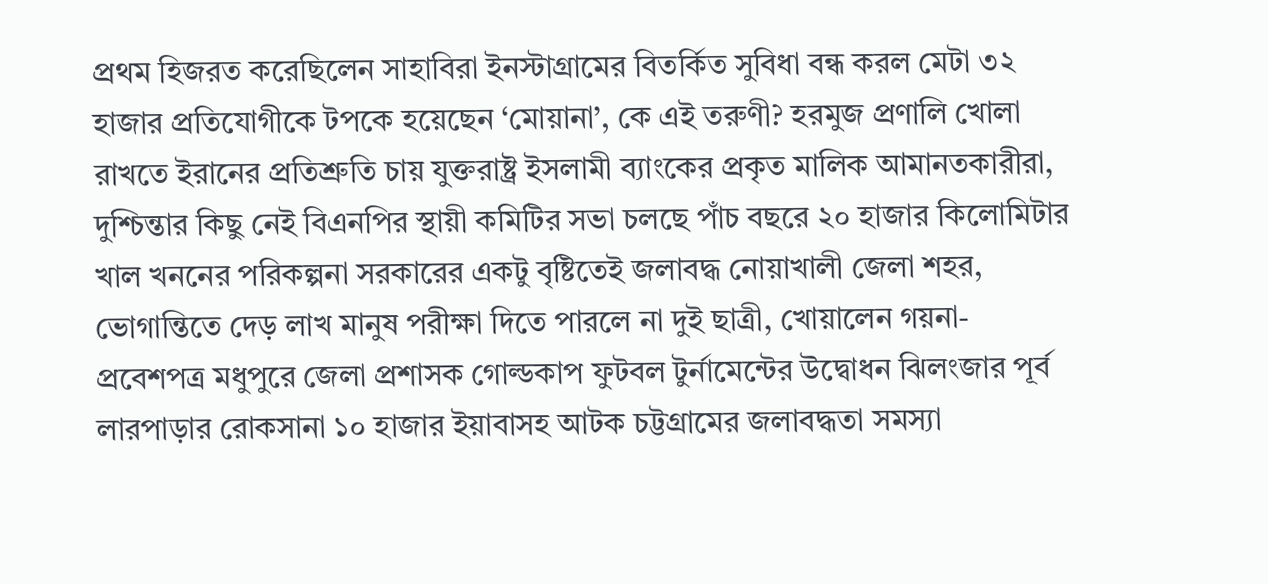প্রথম হিজরত করেছিলেন সাহাবিরা ইনস্টাগ্রামের বিতর্কিত সুবিধা বন্ধ করল মেটা ৩২ হাজার প্রতিযোগীকে টপকে হয়েছেন ‘মোয়ানা’, কে এই তরুণী? হরমুজ প্রণালি খোলা রাখতে ইরানের প্রতিশ্রুতি চায় যুক্তরাষ্ট্র ইসলামী ব্যাংকের প্রকৃত মালিক আমানতকারীরা, দুশ্চিন্তার কিছু নেই বিএনপির স্থায়ী কমিটির সভা চলছে পাঁচ বছরে ২০ হাজার কিলোমিটার খাল খননের পরিকল্পনা সরকারের একটু বৃষ্টিতেই জলাবদ্ধ নোয়াখালী জেলা শহর, ভোগান্তিতে দেড় লাখ মানুষ পরীক্ষা দিতে পারলে না দুই ছাত্রী, খোয়ালেন গয়না-প্রবেশপত্র মধুপুরে জেলা প্রশাসক গোল্ডকাপ ফুটবল টুর্নামেন্টের উদ্বোধন ঝিলংজার পূর্ব লারপাড়ার রোকসানা ১০ হাজার ইয়াবাসহ আটক চট্টগ্রামের জলাবদ্ধতা সমস্যা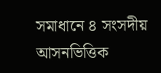সমাধানে ৪ সংসদীয় আসনভিত্তিক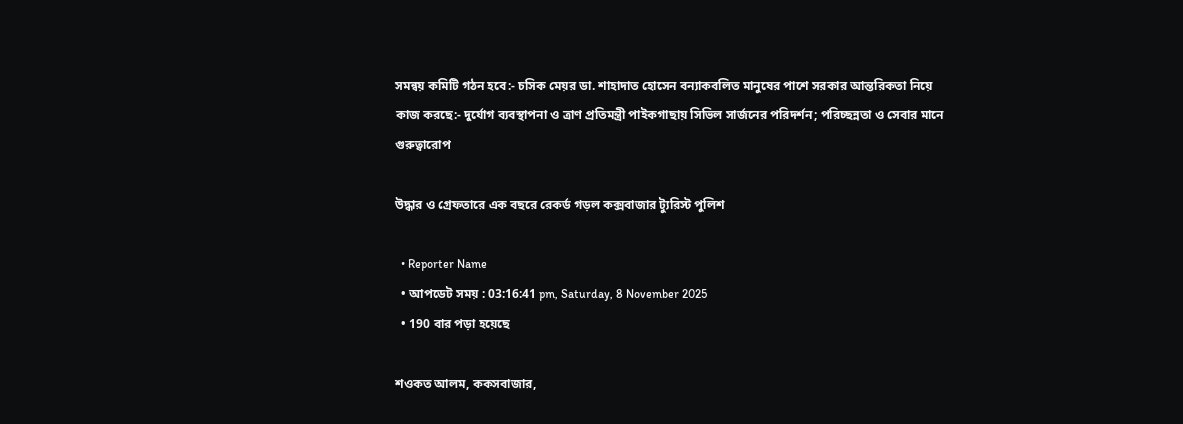সমন্বয় কমিটি গঠন হবে:- চসিক মেয়র ডা. শাহাদাত হোসেন বন্যাকবলিত মানুষের পাশে সরকার আন্তরিকতা নিয়ে কাজ করছে:- দুর্যোগ ব্যবস্থাপনা ও ত্রাণ প্রতিমন্ত্রী পাইকগাছায় সিভিল সার্জনের পরিদর্শন; পরিচ্ছন্নতা ও সেবার মানে গুরুত্বারোপ

উদ্ধার ও গ্রেফতারে এক বছরে রেকর্ড গড়ল কক্সবাজার ট্যুরিস্ট পুলিশ

  • Reporter Name
  • আপডেট সময় : 03:16:41 pm, Saturday, 8 November 2025
  • 190 বার পড়া হয়েছে

শওকত আলম, ককসবাজার,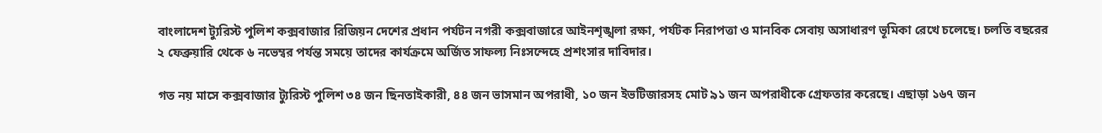বাংলাদেশ ট্যুরিস্ট পুলিশ কক্সবাজার রিজিয়ন দেশের প্রধান পর্যটন নগরী কক্সবাজারে আইনশৃঙ্খলা রক্ষা, পর্যটক নিরাপত্তা ও মানবিক সেবায় অসাধারণ ভূমিকা রেখে চলেছে। চলতি বছরের ২ ফেব্রুয়ারি থেকে ৬ নভেম্বর পর্যন্ত সময়ে তাদের কার্যক্রমে অর্জিত সাফল্য নিঃসন্দেহে প্রশংসার দাবিদার।

গত নয় মাসে কক্সবাজার ট্যুরিস্ট পুলিশ ৩৪ জন ছিনতাইকারী, ৪৪ জন ভাসমান অপরাধী, ১০ জন ইভটিজারসহ মোট ৯১ জন অপরাধীকে গ্রেফতার করেছে। এছাড়া ১৬৭ জন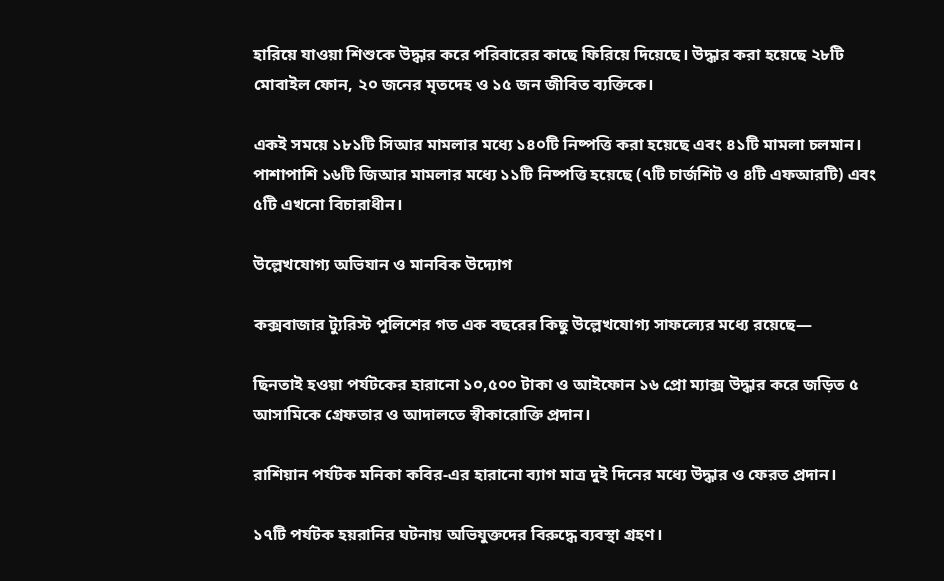হারিয়ে যাওয়া শিশুকে উদ্ধার করে পরিবারের কাছে ফিরিয়ে দিয়েছে। উদ্ধার করা হয়েছে ২৮টি মোবাইল ফোন, ২০ জনের মৃতদেহ ও ১৫ জন জীবিত ব্যক্তিকে।

একই সময়ে ১৮১টি সিআর মামলার মধ্যে ১৪০টি নিষ্পত্তি করা হয়েছে এবং ৪১টি মামলা চলমান। পাশাপাশি ১৬টি জিআর মামলার মধ্যে ১১টি নিষ্পত্তি হয়েছে (৭টি চার্জশিট ও ৪টি এফআরটি) এবং ৫টি এখনো বিচারাধীন।

উল্লেখযোগ্য অভিযান ও মানবিক উদ্যোগ

কক্সবাজার ট্যুরিস্ট পুলিশের গত এক বছরের কিছু উল্লেখযোগ্য সাফল্যের মধ্যে রয়েছে—

ছিনতাই হওয়া পর্যটকের হারানো ১০,৫০০ টাকা ও আইফোন ১৬ প্রো ম্যাক্স উদ্ধার করে জড়িত ৫ আসামিকে গ্রেফতার ও আদালতে স্বীকারোক্তি প্রদান।

রাশিয়ান পর্যটক মনিকা কবির-এর হারানো ব্যাগ মাত্র দুই দিনের মধ্যে উদ্ধার ও ফেরত প্রদান।

১৭টি পর্যটক হয়রানির ঘটনায় অভিযুক্তদের বিরুদ্ধে ব্যবস্থা গ্রহণ।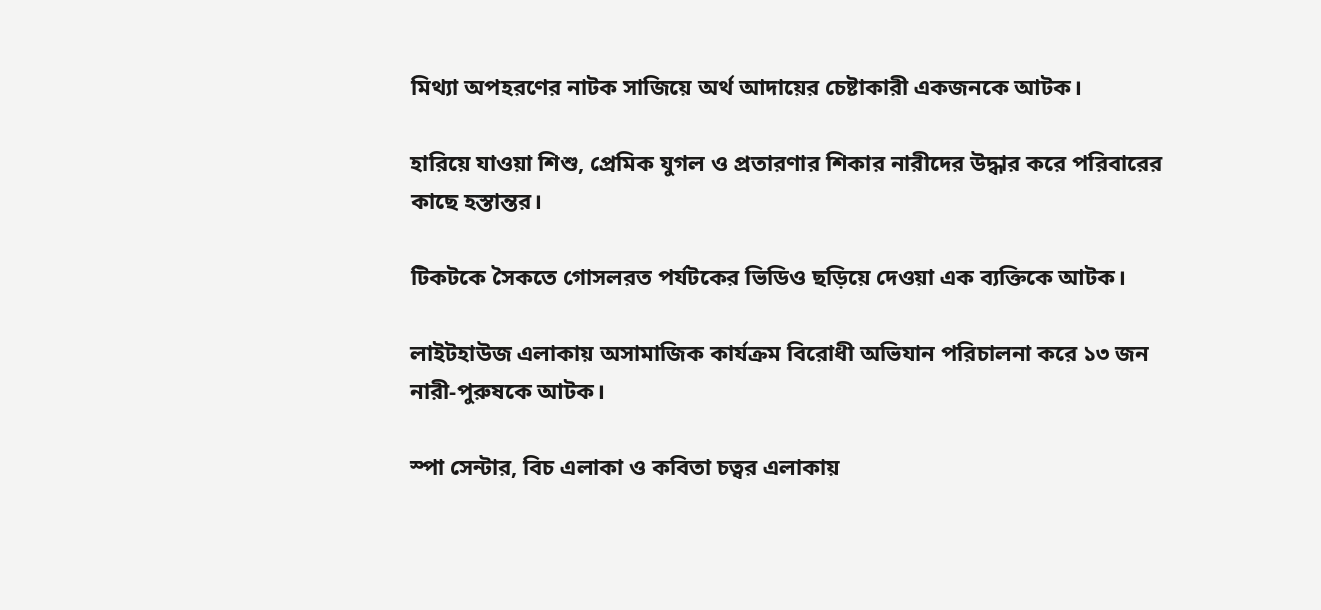মিথ্যা অপহরণের নাটক সাজিয়ে অর্থ আদায়ের চেষ্টাকারী একজনকে আটক।

হারিয়ে যাওয়া শিশু, প্রেমিক যুগল ও প্রতারণার শিকার নারীদের উদ্ধার করে পরিবারের কাছে হস্তান্তর।

টিকটকে সৈকতে গোসলরত পর্যটকের ভিডিও ছড়িয়ে দেওয়া এক ব্যক্তিকে আটক।

লাইটহাউজ এলাকায় অসামাজিক কার্যক্রম বিরোধী অভিযান পরিচালনা করে ১৩ জন নারী-পুরুষকে আটক।

স্পা সেন্টার, বিচ এলাকা ও কবিতা চত্বর এলাকায়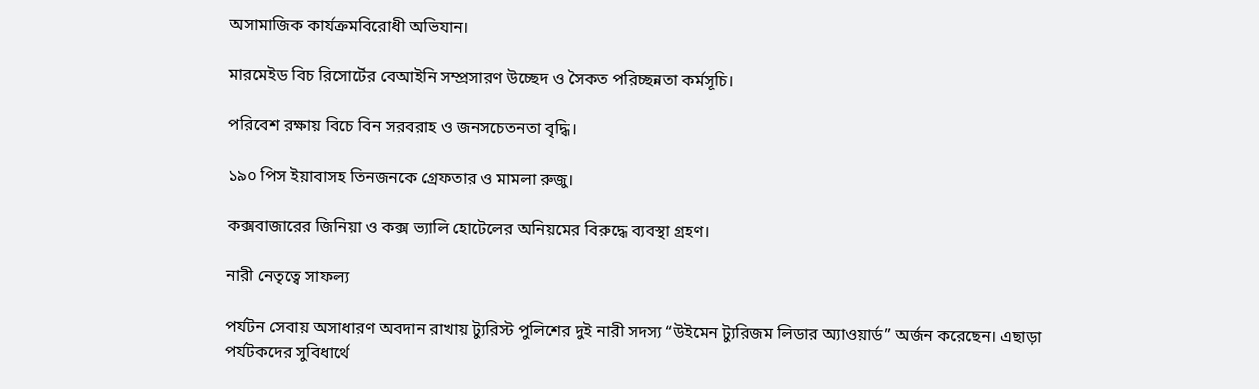অসামাজিক কার্যক্রমবিরোধী অভিযান।

মারমেইড বিচ রিসোর্টের বেআইনি সম্প্রসারণ উচ্ছেদ ও সৈকত পরিচ্ছন্নতা কর্মসূচি।

পরিবেশ রক্ষায় বিচে বিন সরবরাহ ও জনসচেতনতা বৃদ্ধি।

১৯০ পিস ইয়াবাসহ তিনজনকে গ্রেফতার ও মামলা রুজু।

কক্সবাজারের জিনিয়া ও কক্স ভ্যালি হোটেলের অনিয়মের বিরুদ্ধে ব্যবস্থা গ্রহণ।

নারী নেতৃত্বে সাফল্য

পর্যটন সেবায় অসাধারণ অবদান রাখায় ট্যুরিস্ট পুলিশের দুই নারী সদস্য “উইমেন ট্যুরিজম লিডার অ্যাওয়ার্ড” অর্জন করেছেন। এছাড়া পর্যটকদের সুবিধার্থে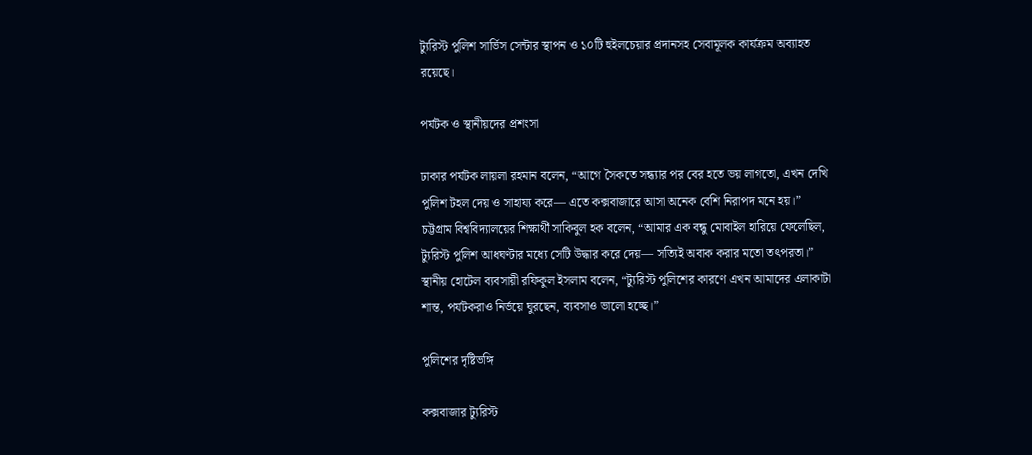ট্যুরিস্ট পুলিশ সার্ভিস সেন্টার স্থাপন ও ১০টি হুইলচেয়ার প্রদানসহ সেবামূলক কার্যক্রম অব্যাহত রয়েছে।

পর্যটক ও স্থানীয়দের প্রশংসা

ঢাকার পর্যটক লায়লা রহমান বলেন, “আগে সৈকতে সন্ধ্যার পর বের হতে ভয় লাগতো, এখন দেখি পুলিশ টহল দেয় ও সাহায্য করে— এতে কক্সবাজারে আসা অনেক বেশি নিরাপদ মনে হয়।”
চট্টগ্রাম বিশ্ববিদ্যালয়ের শিক্ষার্থী সাকিবুল হক বলেন, “আমার এক বন্ধু মোবাইল হারিয়ে ফেলেছিল, ট্যুরিস্ট পুলিশ আধঘণ্টার মধ্যে সেটি উদ্ধার করে দেয়— সত্যিই অবাক করার মতো তৎপরতা।”
স্থানীয় হোটেল ব্যবসায়ী রফিকুল ইসলাম বলেন, “ট্যুরিস্ট পুলিশের কারণে এখন আমাদের এলাকাটা শান্ত, পর্যটকরাও নির্ভয়ে ঘুরছেন, ব্যবসাও ভালো হচ্ছে।”

পুলিশের দৃষ্টিভঙ্গি

কক্সবাজার ট্যুরিস্ট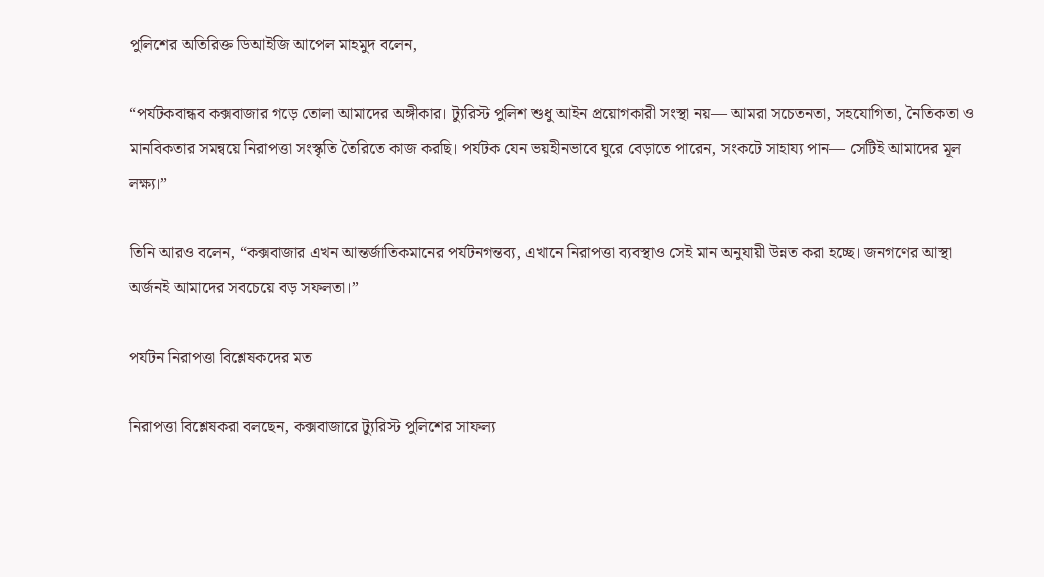পুলিশের অতিরিক্ত ডিআইজি আপেল মাহমুদ বলেন,

“পর্যটকবান্ধব কক্সবাজার গড়ে তোলা আমাদের অঙ্গীকার। ট্যুরিস্ট পুলিশ শুধু আইন প্রয়োগকারী সংস্থা নয়— আমরা সচেতনতা, সহযোগিতা, নৈতিকতা ও মানবিকতার সমন্বয়ে নিরাপত্তা সংস্কৃতি তৈরিতে কাজ করছি। পর্যটক যেন ভয়হীনভাবে ঘুরে বেড়াতে পারেন, সংকটে সাহায্য পান— সেটিই আমাদের মূল লক্ষ্য।”

তিনি আরও বলেন, “কক্সবাজার এখন আন্তর্জাতিকমানের পর্যটনগন্তব্য, এখানে নিরাপত্তা ব্যবস্থাও সেই মান অনুযায়ী উন্নত করা হচ্ছে। জনগণের আস্থা অর্জনই আমাদের সবচেয়ে বড় সফলতা।”

পর্যটন নিরাপত্তা বিশ্লেষকদের মত

নিরাপত্তা বিশ্লেষকরা বলছেন, কক্সবাজারে ট্যুরিস্ট পুলিশের সাফল্য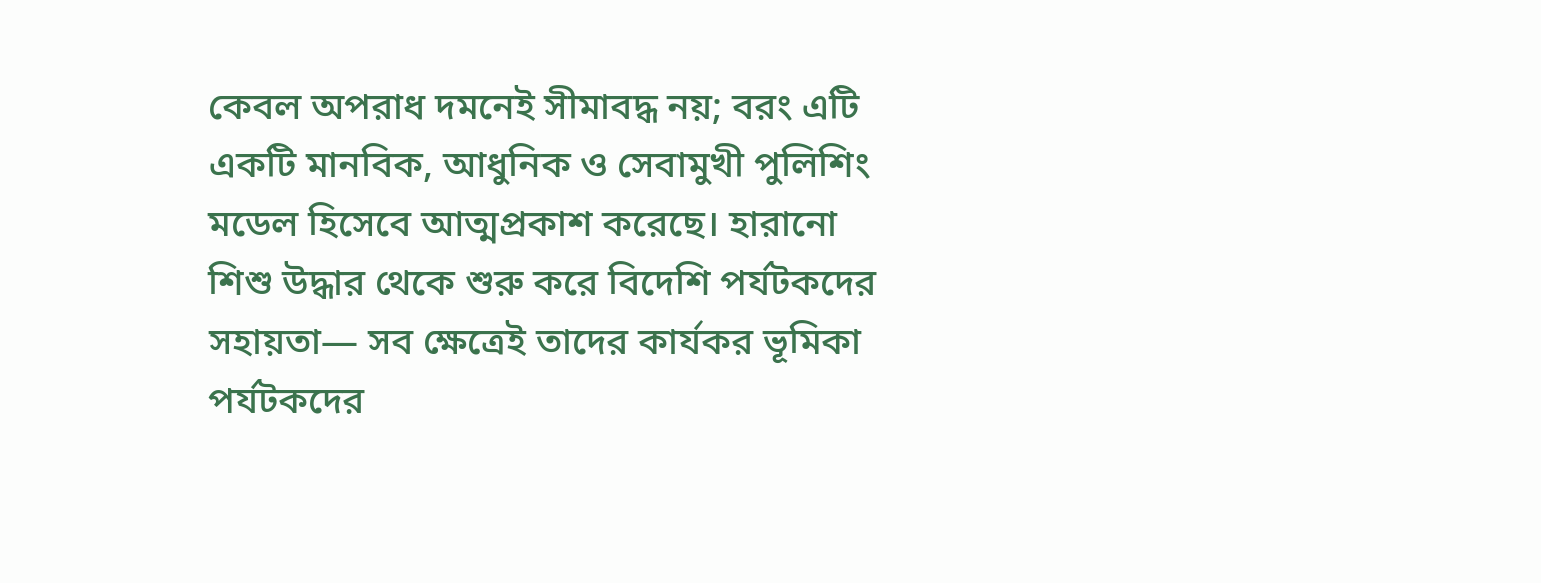কেবল অপরাধ দমনেই সীমাবদ্ধ নয়; বরং এটি একটি মানবিক, আধুনিক ও সেবামুখী পুলিশিং মডেল হিসেবে আত্মপ্রকাশ করেছে। হারানো শিশু উদ্ধার থেকে শুরু করে বিদেশি পর্যটকদের সহায়তা— সব ক্ষেত্রেই তাদের কার্যকর ভূমিকা পর্যটকদের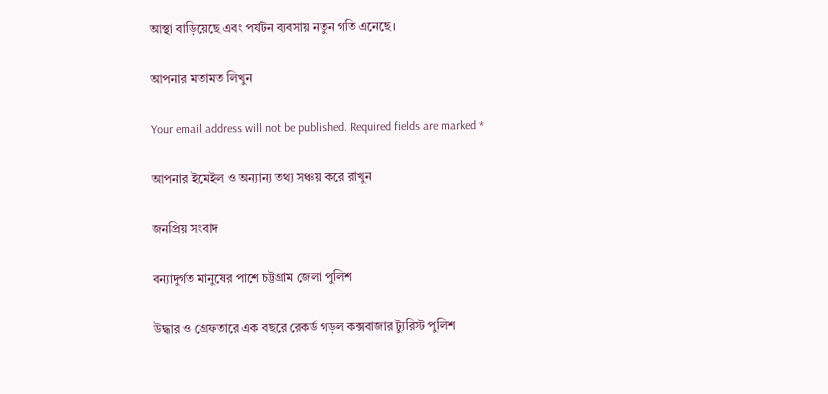আস্থা বাড়িয়েছে এবং পর্যটন ব্যবসায় নতুন গতি এনেছে।

আপনার মতামত লিখুন

Your email address will not be published. Required fields are marked *

আপনার ইমেইল ও অন্যান্য তথ্য সঞ্চয় করে রাখুন

জনপ্রিয় সংবাদ

বন্যাদুর্গত মানুষের পাশে চট্টগ্রাম জেলা পুলিশ

উদ্ধার ও গ্রেফতারে এক বছরে রেকর্ড গড়ল কক্সবাজার ট্যুরিস্ট পুলিশ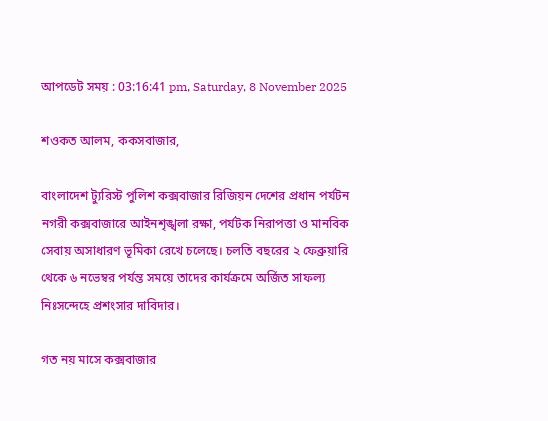আপডেট সময় : 03:16:41 pm, Saturday, 8 November 2025

শওকত আলম, ককসবাজার,

বাংলাদেশ ট্যুরিস্ট পুলিশ কক্সবাজার রিজিয়ন দেশের প্রধান পর্যটন নগরী কক্সবাজারে আইনশৃঙ্খলা রক্ষা, পর্যটক নিরাপত্তা ও মানবিক সেবায় অসাধারণ ভূমিকা রেখে চলেছে। চলতি বছরের ২ ফেব্রুয়ারি থেকে ৬ নভেম্বর পর্যন্ত সময়ে তাদের কার্যক্রমে অর্জিত সাফল্য নিঃসন্দেহে প্রশংসার দাবিদার।

গত নয় মাসে কক্সবাজার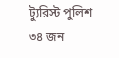ট্যুরিস্ট পুলিশ ৩৪ জন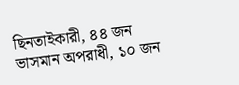ছিনতাইকারী, ৪৪ জন ভাসমান অপরাধী, ১০ জন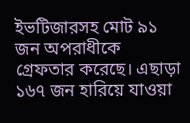ইভটিজারসহ মোট ৯১ জন অপরাধীকে গ্রেফতার করেছে। এছাড়া ১৬৭ জন হারিয়ে যাওয়া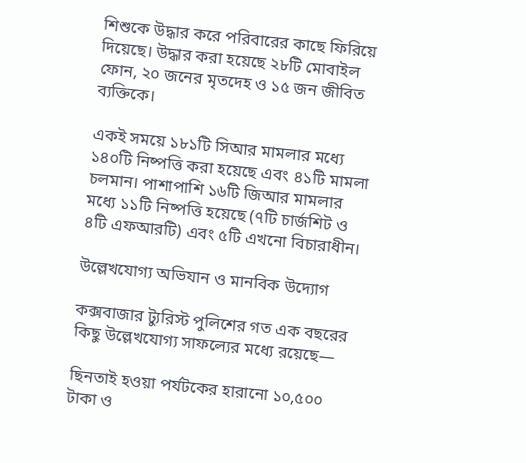শিশুকে উদ্ধার করে পরিবারের কাছে ফিরিয়ে দিয়েছে। উদ্ধার করা হয়েছে ২৮টি মোবাইল ফোন, ২০ জনের মৃতদেহ ও ১৫ জন জীবিত ব্যক্তিকে।

একই সময়ে ১৮১টি সিআর মামলার মধ্যে ১৪০টি নিষ্পত্তি করা হয়েছে এবং ৪১টি মামলা চলমান। পাশাপাশি ১৬টি জিআর মামলার মধ্যে ১১টি নিষ্পত্তি হয়েছে (৭টি চার্জশিট ও ৪টি এফআরটি) এবং ৫টি এখনো বিচারাধীন।

উল্লেখযোগ্য অভিযান ও মানবিক উদ্যোগ

কক্সবাজার ট্যুরিস্ট পুলিশের গত এক বছরের কিছু উল্লেখযোগ্য সাফল্যের মধ্যে রয়েছে—

ছিনতাই হওয়া পর্যটকের হারানো ১০,৫০০ টাকা ও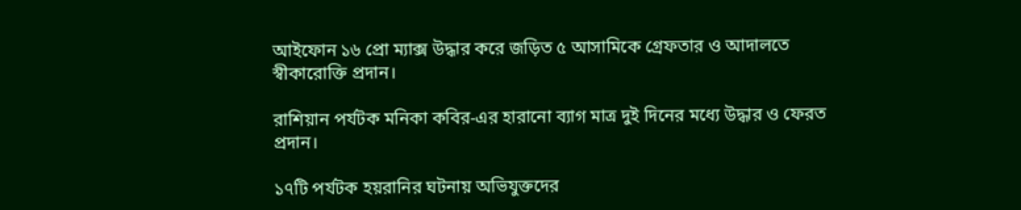আইফোন ১৬ প্রো ম্যাক্স উদ্ধার করে জড়িত ৫ আসামিকে গ্রেফতার ও আদালতে স্বীকারোক্তি প্রদান।

রাশিয়ান পর্যটক মনিকা কবির-এর হারানো ব্যাগ মাত্র দুই দিনের মধ্যে উদ্ধার ও ফেরত প্রদান।

১৭টি পর্যটক হয়রানির ঘটনায় অভিযুক্তদের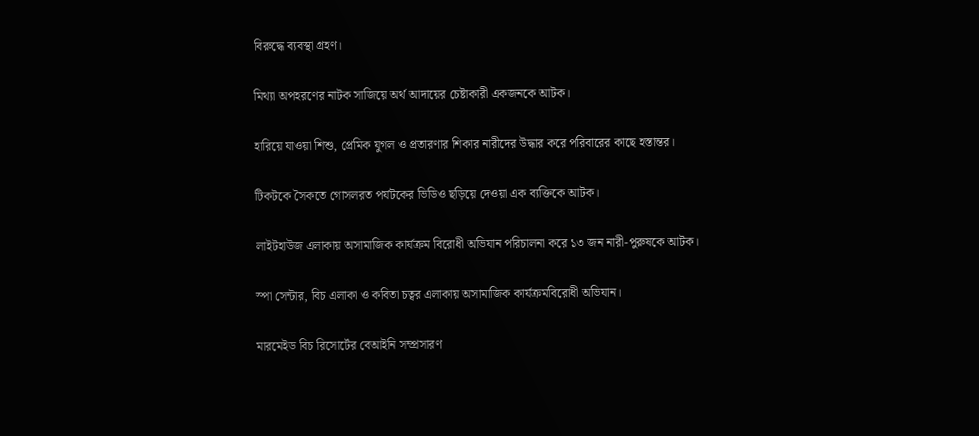বিরুদ্ধে ব্যবস্থা গ্রহণ।

মিথ্যা অপহরণের নাটক সাজিয়ে অর্থ আদায়ের চেষ্টাকারী একজনকে আটক।

হারিয়ে যাওয়া শিশু, প্রেমিক যুগল ও প্রতারণার শিকার নারীদের উদ্ধার করে পরিবারের কাছে হস্তান্তর।

টিকটকে সৈকতে গোসলরত পর্যটকের ভিডিও ছড়িয়ে দেওয়া এক ব্যক্তিকে আটক।

লাইটহাউজ এলাকায় অসামাজিক কার্যক্রম বিরোধী অভিযান পরিচালনা করে ১৩ জন নারী-পুরুষকে আটক।

স্পা সেন্টার, বিচ এলাকা ও কবিতা চত্বর এলাকায় অসামাজিক কার্যক্রমবিরোধী অভিযান।

মারমেইড বিচ রিসোর্টের বেআইনি সম্প্রসারণ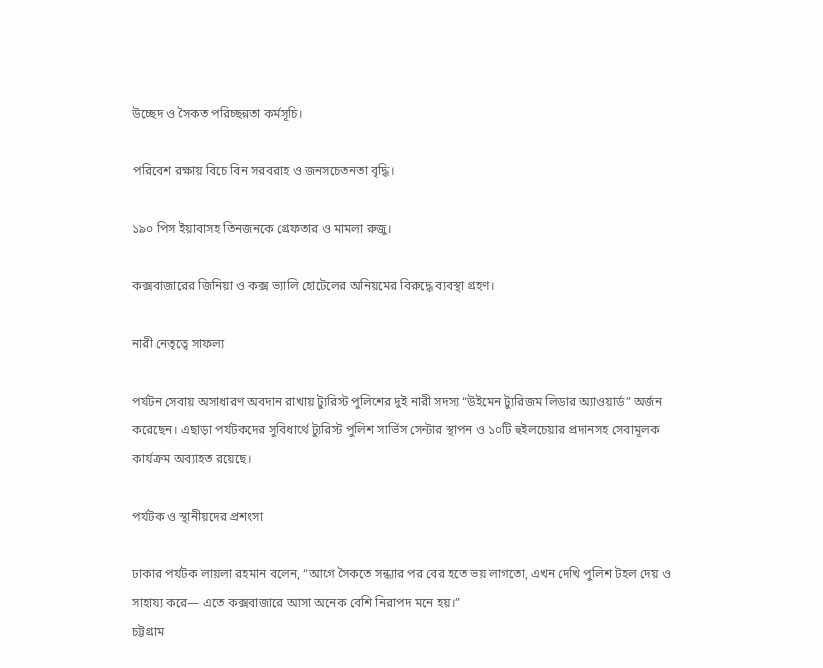উচ্ছেদ ও সৈকত পরিচ্ছন্নতা কর্মসূচি।

পরিবেশ রক্ষায় বিচে বিন সরবরাহ ও জনসচেতনতা বৃদ্ধি।

১৯০ পিস ইয়াবাসহ তিনজনকে গ্রেফতার ও মামলা রুজু।

কক্সবাজারের জিনিয়া ও কক্স ভ্যালি হোটেলের অনিয়মের বিরুদ্ধে ব্যবস্থা গ্রহণ।

নারী নেতৃত্বে সাফল্য

পর্যটন সেবায় অসাধারণ অবদান রাখায় ট্যুরিস্ট পুলিশের দুই নারী সদস্য “উইমেন ট্যুরিজম লিডার অ্যাওয়ার্ড” অর্জন করেছেন। এছাড়া পর্যটকদের সুবিধার্থে ট্যুরিস্ট পুলিশ সার্ভিস সেন্টার স্থাপন ও ১০টি হুইলচেয়ার প্রদানসহ সেবামূলক কার্যক্রম অব্যাহত রয়েছে।

পর্যটক ও স্থানীয়দের প্রশংসা

ঢাকার পর্যটক লায়লা রহমান বলেন, “আগে সৈকতে সন্ধ্যার পর বের হতে ভয় লাগতো, এখন দেখি পুলিশ টহল দেয় ও সাহায্য করে— এতে কক্সবাজারে আসা অনেক বেশি নিরাপদ মনে হয়।”
চট্টগ্রাম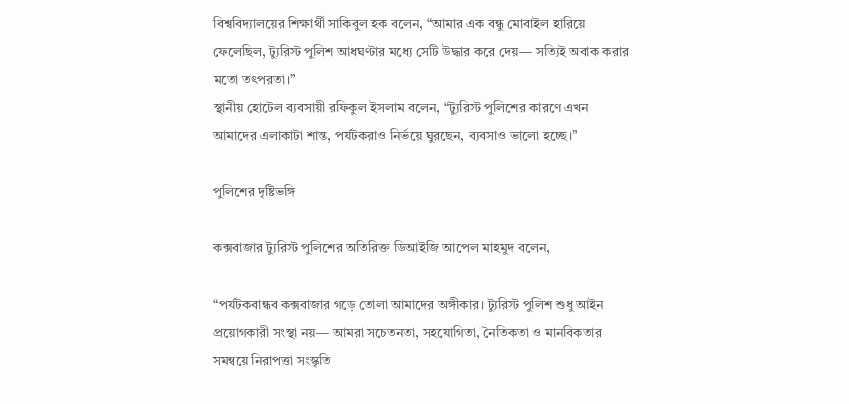বিশ্ববিদ্যালয়ের শিক্ষার্থী সাকিবুল হক বলেন, “আমার এক বন্ধু মোবাইল হারিয়ে ফেলেছিল, ট্যুরিস্ট পুলিশ আধঘণ্টার মধ্যে সেটি উদ্ধার করে দেয়— সত্যিই অবাক করার মতো তৎপরতা।”
স্থানীয় হোটেল ব্যবসায়ী রফিকুল ইসলাম বলেন, “ট্যুরিস্ট পুলিশের কারণে এখন আমাদের এলাকাটা শান্ত, পর্যটকরাও নির্ভয়ে ঘুরছেন, ব্যবসাও ভালো হচ্ছে।”

পুলিশের দৃষ্টিভঙ্গি

কক্সবাজার ট্যুরিস্ট পুলিশের অতিরিক্ত ডিআইজি আপেল মাহমুদ বলেন,

“পর্যটকবান্ধব কক্সবাজার গড়ে তোলা আমাদের অঙ্গীকার। ট্যুরিস্ট পুলিশ শুধু আইন প্রয়োগকারী সংস্থা নয়— আমরা সচেতনতা, সহযোগিতা, নৈতিকতা ও মানবিকতার সমন্বয়ে নিরাপত্তা সংস্কৃতি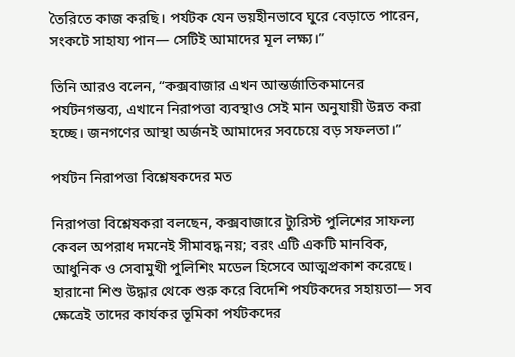তৈরিতে কাজ করছি। পর্যটক যেন ভয়হীনভাবে ঘুরে বেড়াতে পারেন, সংকটে সাহায্য পান— সেটিই আমাদের মূল লক্ষ্য।”

তিনি আরও বলেন, “কক্সবাজার এখন আন্তর্জাতিকমানের পর্যটনগন্তব্য, এখানে নিরাপত্তা ব্যবস্থাও সেই মান অনুযায়ী উন্নত করা হচ্ছে। জনগণের আস্থা অর্জনই আমাদের সবচেয়ে বড় সফলতা।”

পর্যটন নিরাপত্তা বিশ্লেষকদের মত

নিরাপত্তা বিশ্লেষকরা বলছেন, কক্সবাজারে ট্যুরিস্ট পুলিশের সাফল্য কেবল অপরাধ দমনেই সীমাবদ্ধ নয়; বরং এটি একটি মানবিক, আধুনিক ও সেবামুখী পুলিশিং মডেল হিসেবে আত্মপ্রকাশ করেছে। হারানো শিশু উদ্ধার থেকে শুরু করে বিদেশি পর্যটকদের সহায়তা— সব ক্ষেত্রেই তাদের কার্যকর ভূমিকা পর্যটকদের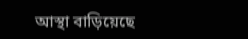আস্থা বাড়িয়েছে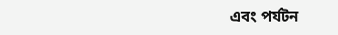এবং পর্যটন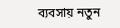ব্যবসায় নতুন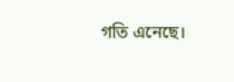গতি এনেছে।